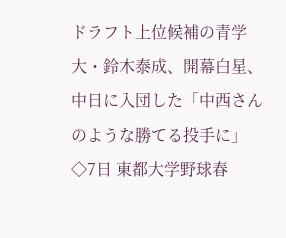ドラフト上位候補の青学大・鈴木泰成、開幕白星、中日に入団した「中西さんのような勝てる投手に」
◇7日 東都大学野球春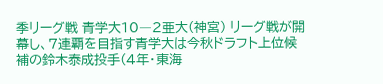季リーグ戦 青学大10―2亜大(神宮) リーグ戦が開幕し、7連覇を目指す青学大は今秋ドラフト上位候補の鈴木泰成投手(4年・東海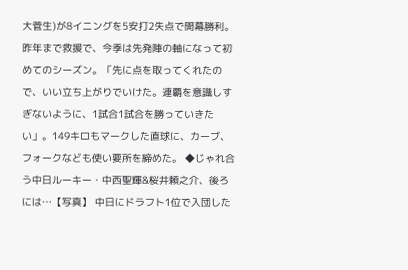大菅生)が8イニングを5安打2失点で開幕勝利。昨年まで救援で、今季は先発陣の軸になって初めてのシーズン。「先に点を取ってくれたので、いい立ち上がりでいけた。連覇を意識しすぎないように、1試合1試合を勝っていきたい」。149キロもマークした直球に、カーブ、フォークなども使い要所を締めた。 ◆じゃれ合う中日ルーキー・中西聖輝&桜井頼之介、後ろには…【写真】 中日にドラフト1位で入団した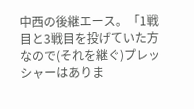中西の後継エース。「1戦目と3戦目を投げていた方なので(それを継ぐ)プレッシャーはありま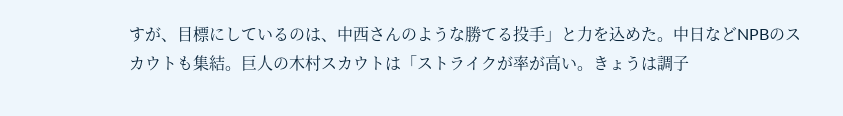すが、目標にしているのは、中西さんのような勝てる投手」と力を込めた。中日などNPBのスカウトも集結。巨人の木村スカウトは「ストライクが率が高い。きょうは調子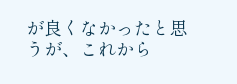が良くなかったと思うが、これから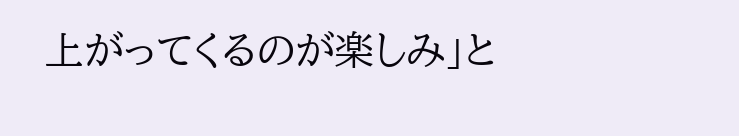上がってくるのが楽しみ」と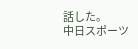話した。
中日スポーツ